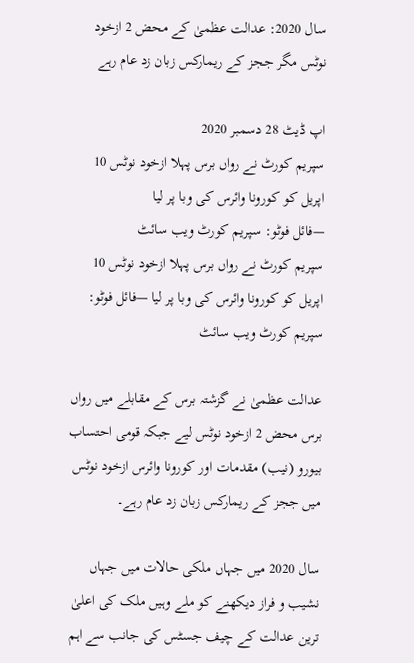سال 2020: عدالت عظمیٰ کے محض 2 ازخود نوٹس مگر ججز کے ریمارکس زبان زد عام رہے

اپ ڈیٹ 28 دسمبر 2020
سپریم کورٹ نے رواں برس پہلا ازخود نوٹس 10 اپریل کو کورونا وائرس کی وبا پر لیا
—فائل فوٹو: سپریم کورٹ ویب سائٹ
سپریم کورٹ نے رواں برس پہلا ازخود نوٹس 10 اپریل کو کورونا وائرس کی وبا پر لیا —فائل فوٹو: سپریم کورٹ ویب سائٹ

عدالت عظمیٰ نے گزشتہ برس کے مقابلے میں رواں برس محض 2 ازخود نوٹس لیے جبکہ قومی احتساب بیورو (نیب) مقدمات اور کورونا وائرس ازخود نوٹس میں ججز کے ریمارکس زبان زد عام رہے۔

سال 2020 میں جہاں ملکی حالات میں جہاں نشیب و فراز دیکھنے کو ملے وہیں ملک کی اعلیٰ ترین عدالت کے چیف جسٹس کی جانب سے اہم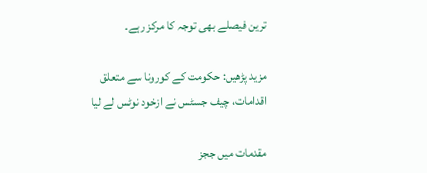ترین فیصلے بھی توجہ کا مرکز رہے۔

مزید پڑھیں: حکومت کے کورونا سے متعلق اقدامات، چیف جسٹس نے ازخود نوٹس لے لیا

مقدمات میں ججز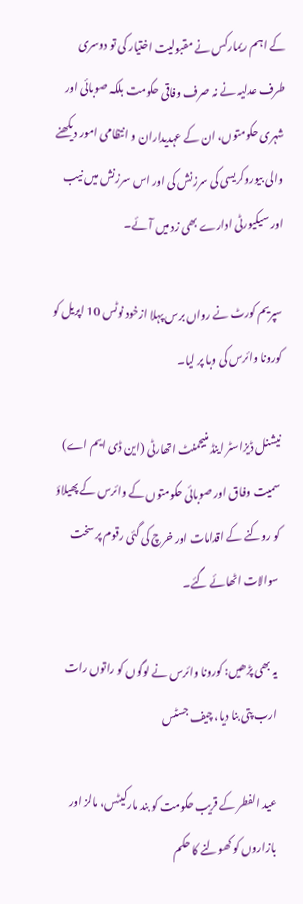کے اہم ریمارکس نے مقبولیت اختیار کی تو دوسری طرف عدلیہ نے نہ صرف وفاقی حکومت بلکہ صوبائی اور شہری حکومتوں، ان کے عہدیداران و انتظامی امور دیکھنے والی بیوروکریسی کی سرزنش کی اور اس سرزنش میں نیب اور سیکیورٹی ادارے بھی زد میں آئے۔

سپریم کورٹ نے رواں برس پہلا ازخود نوٹس 10 اپریل کو کورونا وائرس کی وبا پر لیا۔

نیشنل ڈیزاسٹر اینڈ منیجمنٹ اتھارٹی (این ڈی ایم اے) سمیت وفاق اور صوبائی حکومتوں کے وائرس کے پھیلاؤ کو روکنے کے اقدامات اور خرچ کی گئی رقوم پر سخت سوالات اٹھائے گئے۔

یہ بھی پڑھیں: کورونا وائرس نے لوگوں کو راتوں رات ارب پتی بنا دیا، چیف جسٹس

عید الفطر کے قریب حکومت کو بند مارکیٹس، مالز اور بازاروں کو کھولنے کا حکم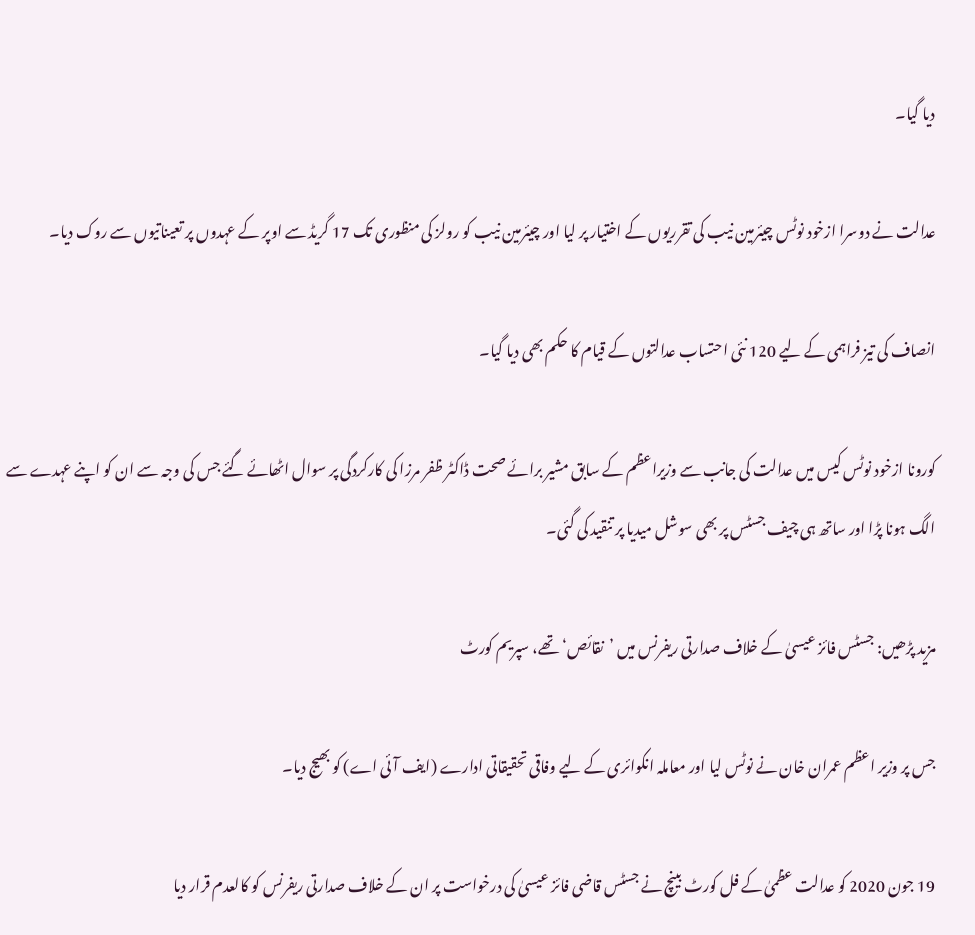دیا گیا۔

عدالت نے دوسرا ازخود نوٹس چیئرمین نیب کی تقرریوں کے اختیار پر لیا اور چیئرمین نیب کو رولز کی منظوری تک 17 گریڈ سے اوپر کے عہدوں پر تعیناتیوں سے روک دیا۔

انصاف کی تیز فراہمی کے لیے 120 نئی احتساب عدالتوں کے قیام کا حکم بھی دیا گیا۔

کورونا ازخود نوٹس کیس میں عدالت کی جانب سے وزیراعظم کے سابق مشیر برائے صحت ڈاکٹر ظفر مرزا کی کارکردگی پر سوال اٹھائے گئے جس کی وجہ سے ان کو اپنے عہدے سے الگ ہونا پڑا اور ساتھ ہی چیف جسٹس پر بھی سوشل میدیا پر تنقید کی گئی۔

مزید پڑھیں: جسٹس فائز عیسیٰ کے خلاف صدارتی ریفرنس میں ’نقائص‘ تھے، سپریم کورٹ

جس پر وزیر اعظم عمران خان نے نوٹس لیا اور معاملہ انکوائری کے لیے وفاقی تحقیقاتی ادارے (ایف آئی اے) کو بھیج دیا۔

19 جون 2020 کو عدالت عظمیٰ کے فل کورٹ بینچ نے جسٹس قاضی فائز عیسیٰ کی درخواست پر ان کے خلاف صدارتی ریفرنس کو کالعدم قرار دیا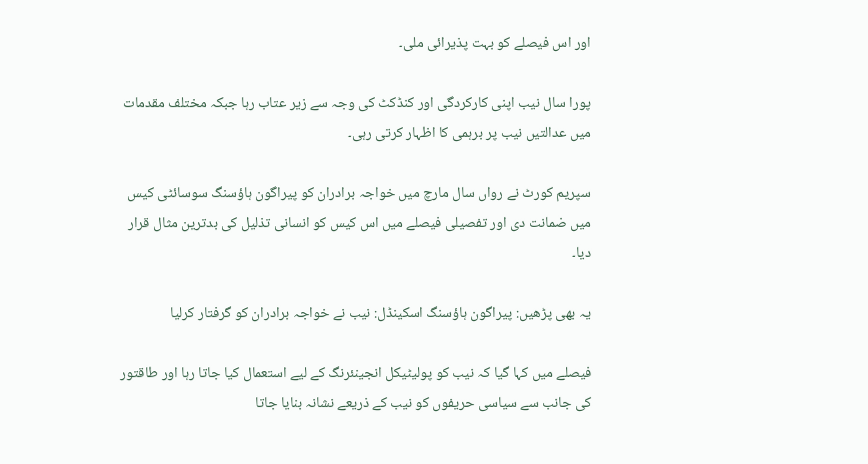اور اس فیصلے کو بہت پذیرائی ملی۔

پورا سال نیب اپنی کارکردگی اور کنڈکٹ کی وجہ سے زیر عتاب رہا جبکہ مختلف مقدمات میں عدالتیں نیب پر برہمی کا اظہار کرتی رہی۔

سپریم کورٹ نے رواں سال مارچ میں خواجہ برادران کو پیراگون ہاؤسنگ سوسائٹی کیس میں ضمانت دی اور تفصیلی فیصلے میں اس کیس کو انسانی تذلیل کی بدترین مثال قرار دیا۔

یہ بھی پڑھیں: پیراگون ہاؤسنگ اسکینڈل: نیب نے خواجہ برادران کو گرفتار کرلیا

فیصلے میں کہا گیا کہ نیب کو پولیٹیکل انجینئرنگ کے لیے استعمال کیا جاتا رہا اور طاقتور کی جانب سے سیاسی حریفوں کو نیب کے ذریعے نشانہ بنایا جاتا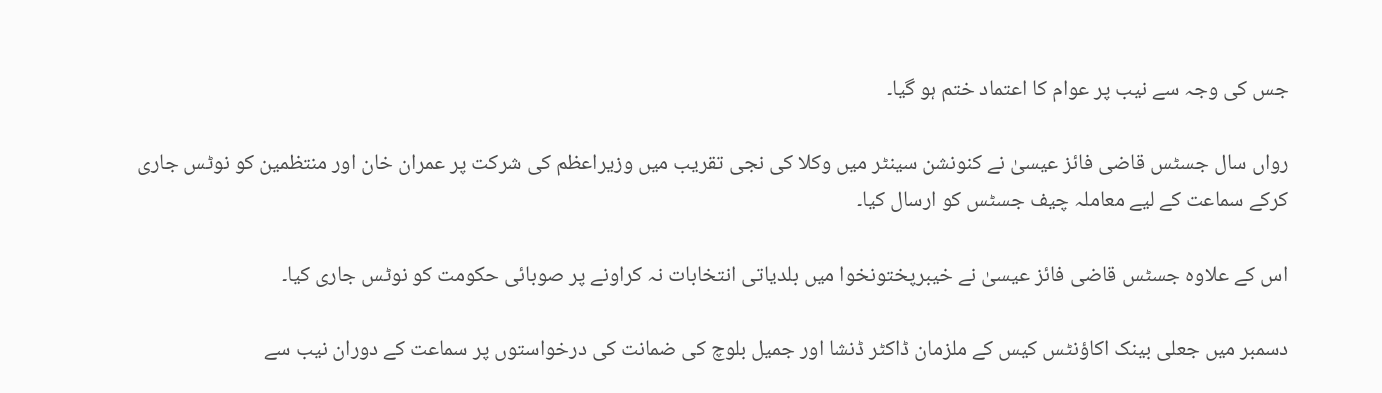جس کی وجہ سے نیب پر عوام کا اعتماد ختم ہو گیا۔

رواں سال جسٹس قاضی فائز عیسیٰ نے کنونشن سینٹر میں وکلا کی نجی تقریب میں وزیراعظم کی شرکت پر عمران خان اور منتظمین کو نوٹس جاری کرکے سماعت کے لیے معاملہ چیف جسٹس کو ارسال کیا۔

اس کے علاوہ جسٹس قاضی فائز عیسیٰ نے خیبرپختونخوا میں بلدیاتی انتخابات نہ کراونے پر صوبائی حکومت کو نوٹس جاری کیا۔

دسمبر میں جعلی بینک اکاؤنٹس کیس کے ملزمان ڈاکٹر ڈنشا اور جمیل بلوچ کی ضمانت کی درخواستوں پر سماعت کے دوران نیب سے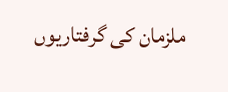ملزمان کی گرفتاریوں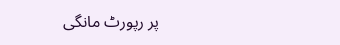پر رپورٹ مانگی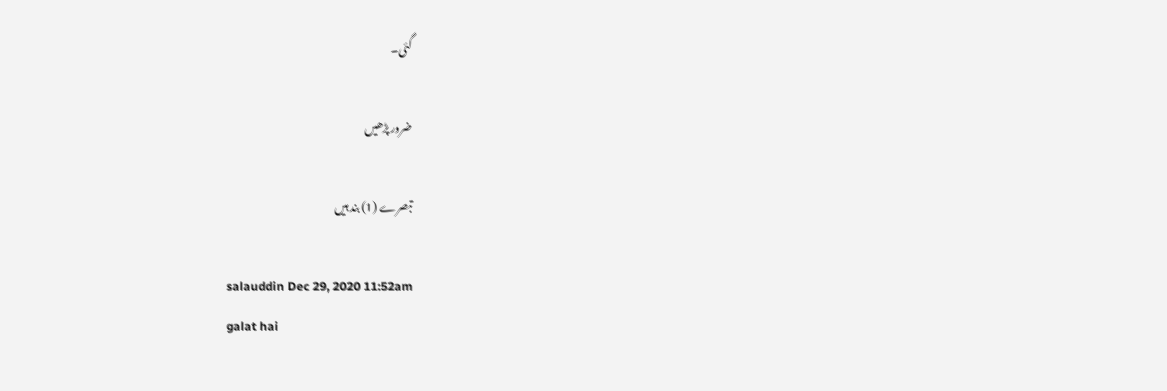گئی۔

ضرور پڑھیں

تبصرے (1) بند ہیں

salauddin Dec 29, 2020 11:52am
galat hai